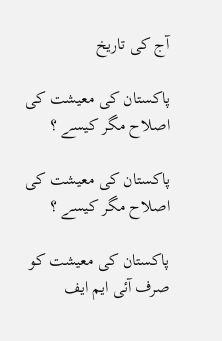آج کی تاریخ

پاکستان کی معیشت کی اصلاح مگر کیسے ؟

پاکستان کی معیشت کی اصلاح مگر کیسے ؟

پاکستان کی معیشت کو صرف آئی ایم ایف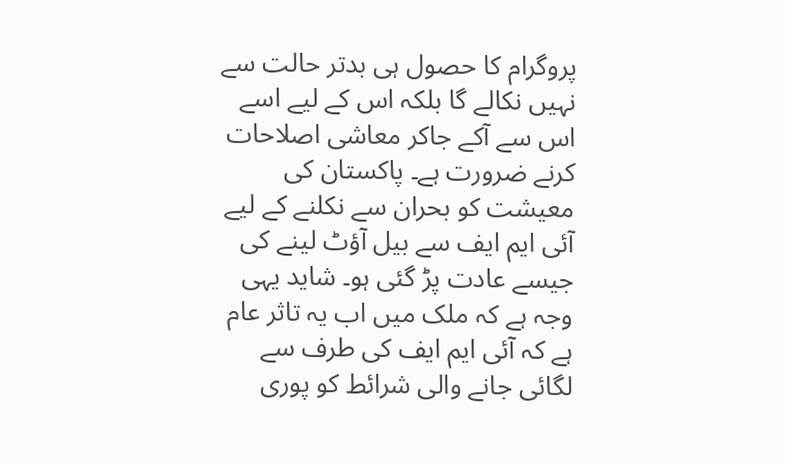پروگرام کا حصول ہی بدتر حالت سے نہیں نکالے گا بلکہ اس کے لیے اسے اس سے آکے جاکر معاشی اصلاحات کرنے ضرورت ہے۔ پاکستان کی معیشت کو بحران سے نکلنے کے لیے آئی ایم ایف سے بیل آؤٹ لینے کی جیسے عادت پڑ گئی ہو۔ شاید یہی وجہ ہے کہ ملک میں اب یہ تاثر عام ہے کہ آئی ایم ایف کی طرف سے لگائی جانے والی شرائط کو پوری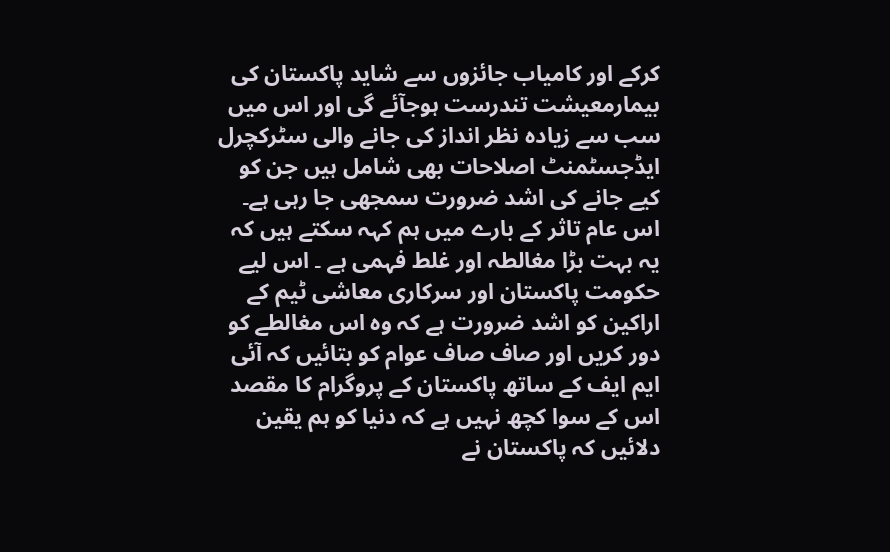کرکے اور کامیاب جائزوں سے شاید پاکستان کی بیمارمعیشت تندرست ہوجآئے گی اور اس میں سب سے زیادہ نظر انداز کی جانے والی سٹرکچرل ایڈجسٹمنٹ اصلاحات بھی شامل ہیں جن کو کیے جانے کی اشد ضرورت سمجھی جا رہی ہے۔ اس عام تاثر کے بارے میں ہم کہہ سکتے ہیں کہ یہ بہت بڑا مغالطہ اور غلط فہمی ہے ۔ اس لیے حکومت پاکستان اور سرکاری معاشی ٹیم کے اراکین کو اشد ضرورت ہے کہ وہ اس مغالطے کو دور کریں اور صاف صاف عوام کو بتائیں کہ آئی ایم ایف کے ساتھ پاکستان کے پروگرام کا مقصد اس کے سوا کچھ نہیں ہے کہ دنیا کو ہم یقین دلائیں کہ پاکستان نے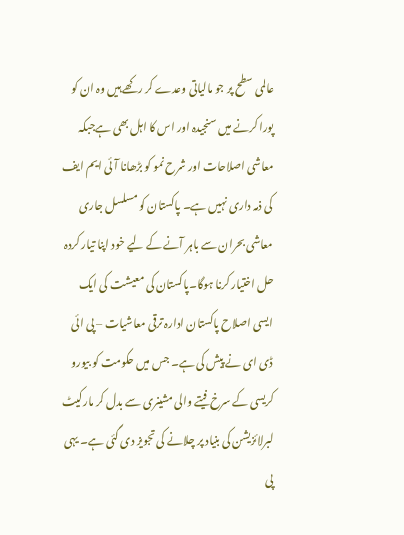عالمی سطح پر جو مالیاتی وعدے کر رکھے ہیں وہ ان کو پورا کرنے میں سنجیدہ اور اس کا اہل بھی ہےجبکہ معاشی اصلاحات اور شرح نمو کو بڑھانا آئی ایم ایف کی ذمہ داری نہیں ہے۔ پاکستان کو مسلسل جاری معاشی بحران سے باہر آنے کے لیے خود اپنا تیار کردہ حل اختیار کرنا ہوگا۔پاکستان کی معیشت کی ایک ایسی اصلاح پاکستان ادارہ ترقی معاشیات – پی ائی ڈی ای نے پیش کی ہے۔ جس میں حکومت کو بیورو کریسی کے سرخ فیتے والی مشینری سے بدل کر مارکیٹ لبرلائزیشن کی بنیاد پر چلانے کی تجویز دی گئی ہے۔ یہی پی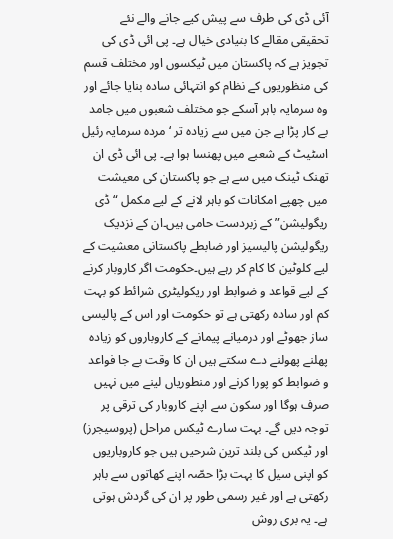آئی ڈی کی طرف سے پیش کیے جانے والے نئے تحقیقی مقالے کا بنیادی خیال ہے۔ پی ائی ڈی کی تجویز ہے کہ پاکستان میں ٹیکسوں اور مختلف قسم کی منظوریوں کے نظام کو انتہائی سادہ بنایا جائے اور وہ سرمایہ باہر آسکے جو مختلف شعبوں ميں جامد بے کار پڑا ہے جن میں سے زیادہ تر ‘مردہ سرمایہ رئیل اسٹیٹ کے شعبے میں پھنسا ہوا ہے۔ پی ائی ڈی ان تھنک ٹینک میں سے ہے جو پاکستان کی معیشت میں چھپے امکانات کو باہر لانے کے لیے مکمل “ڈی ریگولیشن” کے زبردست حامی ہیں۔ان کے نزدیک ریگولیشن پالیسیز اور ضابطے پاکستانی معشیت کے لیے کلوٹین کا کام کر رہے ہیں۔حکومت اگر کاروبار کرنے کے لیے قواعد و ضوابط اور ريکولیٹری شرائط کو بہت کم اور سادہ رکھتی ہے تو حکومت اور اس کے پالیسی ساز جھوٹے اور درمیانے پیمانے کے کاروباروں کو زیادہ پھلنے پھولنے دے سکتے ہیں ان کا وقت بے جا فواعد و ضوابط کو پورا کرنے اور منطوریاں لینے میں نہیں صرف ہوگا اور سکون سے اپنے کاروبار کی ترقی پر توجہ دیں گے۔ بہت سارے ٹیکس مراحل (پروسیجرز) اور ٹیکس کی بلند ترین شرحیں ہیں جو کاروباریوں کو اپنی سیل کا بہت بڑا حصّہ اپنے کھاتوں سے باہر رکھتی ہے اور غیر رسمی طور پر ان کی گردش ہوتی ہے۔ یہ بری روش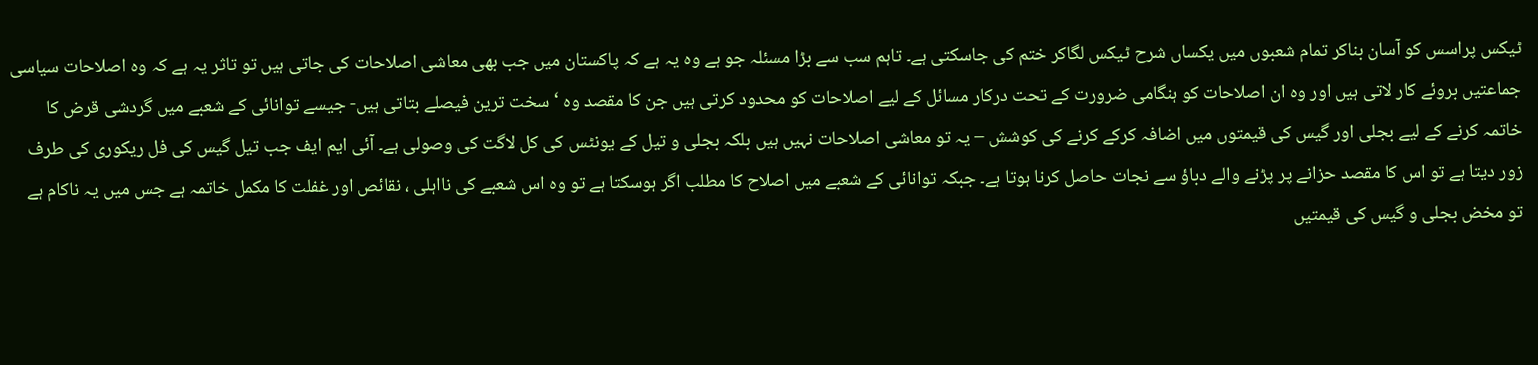ٹیکس پراسس کو آسان بناکر تمام شعبوں میں یکساں شرح ٹیکس لگاکر ختم کی جاسکتی ہے۔ تاہم سب سے بڑا مسئلہ جو ہے وہ یہ ہے کہ پاکستان میں جب بھی معاشی اصلاحات کی جاتی ہیں تو تاثر یہ ہے کہ وہ اصلاحات سیاسی جماعتیں بروئے کار لاتی ہیں اور وہ ان اصلاحات کو ہنگامی ضرورت کے تحت درکار مسائل کے لیے اصلاحات کو محدود کرتی ہیں جن کا مقصد وہ ‘سخت ترین فیصلے بتاتی ہیں- جیسے توانائی کے شعبے میں گردشی قرض کا خاتمہ کرنے کے لیے بجلی اور گیس کی قیمتوں میں اضافہ کرکے کرنے کی کوشش – یہ تو معاشی اصلاحات نہیں ہیں بلکہ بجلی و تیل کے یونٹس کی کل لاگت کی وصولی ہے۔ آئی ایم ایف جب تیل گیس کی فل ریکوری کی طرف زور دیتا ہے تو اس کا مقصد حزانے پر پڑنے والے دباؤ سے نجات حاصل کرنا ہوتا ہے۔ جبکہ توانائی کے شعبے میں اصلاح کا مطلب اگر ہوسکتا ہے تو وہ اس شعبے کی نااہلی ، نقائص اور غفلت کا مکمل خاتمہ ہے جس میں یہ ناکام ہے تو مخض بجلی و گیس کی قیمتیں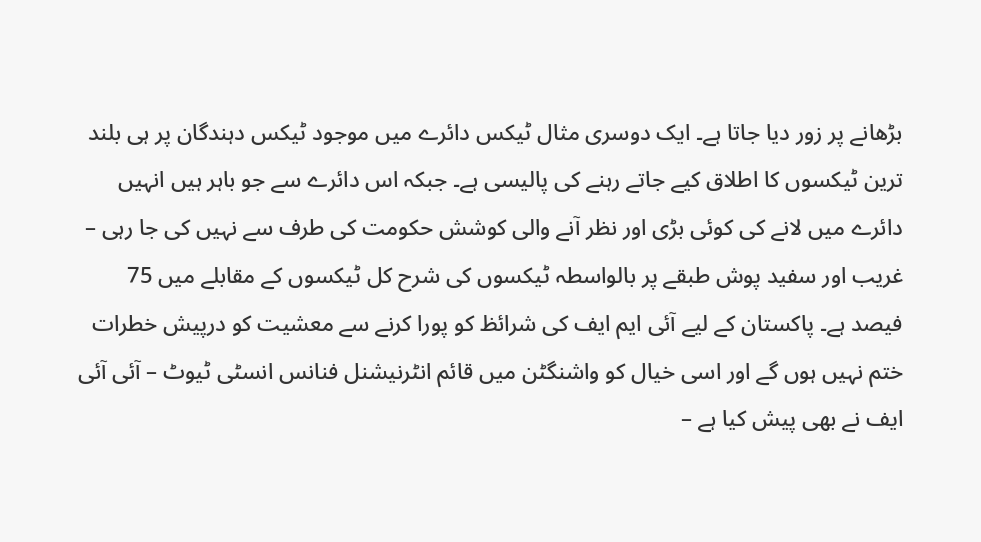بڑھانے پر زور دیا جاتا ہے۔ ایک دوسری مثال ٹیکس دائرے میں موجود ٹیکس دہندگان پر ہی بلند ترین ٹیکسوں کا اطلاق کیے جاتے رہنے کی پالیسی ہے۔ جبکہ اس دائرے سے جو باہر ہیں انہیں دائرے میں لانے کی کوئی بڑی اور نظر آنے والی کوشش حکومت کی طرف سے نہیں کی جا رہی – غریب اور سفید پوش طبقے پر بالواسطہ ٹیکسوں کی شرح کل ٹیکسوں کے مقابلے میں 75 فیصد ہے۔ پاکستان کے لیے آئی ایم ایف کی شرائظ کو پورا کرنے سے معشیت کو درپیش خطرات ختم نہیں ہوں گے اور اسی خیال کو واشنگٹن میں قائم انٹرنیشنل فنانس انسٹی ٹیوٹ – آئی آئی ایف نے بھی پیش کیا ہے –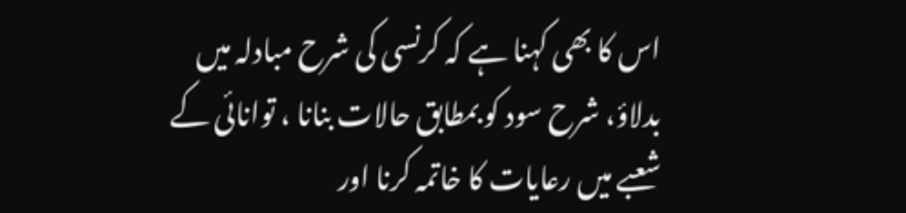اس کا بھی کہنا ہے کہ کرنسی کی شرح مبادلہ میں بدلاؤ، شرح سود کو بمطابق حالات بنانا ، توانائی کے شعبے میں رعایات کا خاتمہ کرنا اور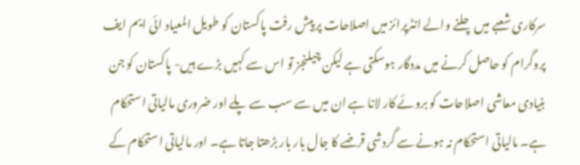سرکاری شعبے میں چلنے والے انٹرپرائز میں اصلاحات پر پیش رفت پاکستان کو طویل المعیاد ائی ایم ایف پروگرام کو حاصل کرنے میں مددگار ہوسکتی ہے لیکن چیلنجز تو اس سے کہیں بڑے ہیں- پاکستان کو جن بنیادی معاشی اصلاحات کو بروئے کار لانا ہے ان میں سے سب سے پلے اور ضروری مالیاتی استحکام ہے۔ مالیاتی استحکام نہ ہونے سے گردشی قرضے کا جال بار بار بڑھتا جاتا ہے۔ اور مالیاتی استحکام کے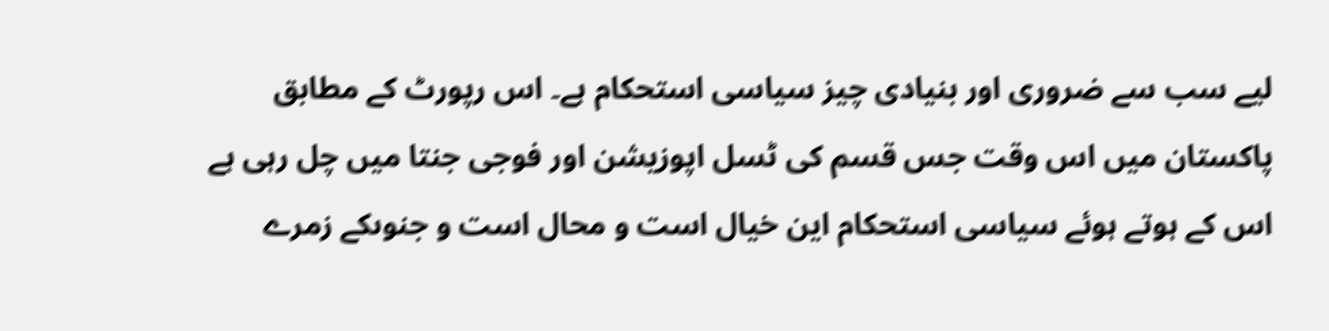لیے سب سے ضروری اور بنیادی چیز سیاسی استحکام ہے۔ اس رپورٹ کے مطابق پاکستان میں اس وقت جس قسم کی ٹسل اپوزیشن اور فوجی جنتا میں چل رہی ہے اس کے ہوتے ہوئے سیاسی استحکام این خیال است و محال است و جنوںکے زمرے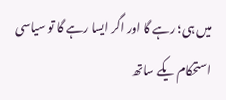میں ہی؛ رہے گا اور اگر ایسا رہے گا تو سیاسی استحکام یکے ساتھ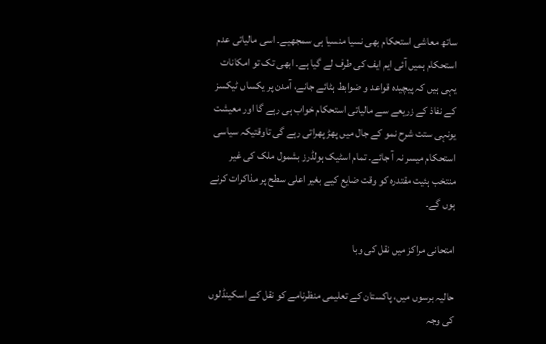ساتھ معاشی استحکام بھی نسیا منسیا ہی سمجھیے۔ اسی مالیاتی عدم استحکام ہمیں آئی ایم ایف کی طرف لے گیا ہے۔ ابھی تک تو امکانات یہی ہیں کہ پیچیدہ قواعد و ضوابط ہٹائے جانے، آمدن پر یکساں ٹیکسز کے نفاذ کے زریعے سے مالیاتی استحکام خواب ہی رہے گا اور معیشت یونہی ستت شرح نمو کے جال میں پھڑ پھراتی رہے گی تاوقتیکہ سیاسی استحکام میسر نہ آ جائے۔ تمام اسٹیک ہولڈرز بشمول ملک کی غیر منتخب ہئیت مقتدرہ کو وقت ضایع کیے بغیر اعلی سطح پر مذاکرات کرنے ہوں گے۔

امتحانی مراکز میں نقل کی وبا

حالیہ برسوں میں، پاکستان کے تعلیمی منظرنامے کو نقل کے اسکینڈلوں کی وجہ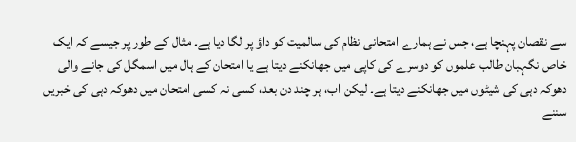سے نقصان پہنچا ہے، جس نے ہمارے امتحانی نظام کی سالمیت کو داؤ پر لگا دیا ہے۔ مثال کے طور پر جیسے کہ ایک خاص نگہبان طالب علموں کو دوسرے کی کاپی میں جھانکنے دیتا ہے یا امتحان کے ہال میں اسمگل کی جانے والی دھوکہ دہی کی شیٹوں میں جھانکنے دیتا ہے۔ لیکن اب، ہر چند دن بعد، کسی نہ کسی امتحان میں دھوکہ دہی کی خبریں سننے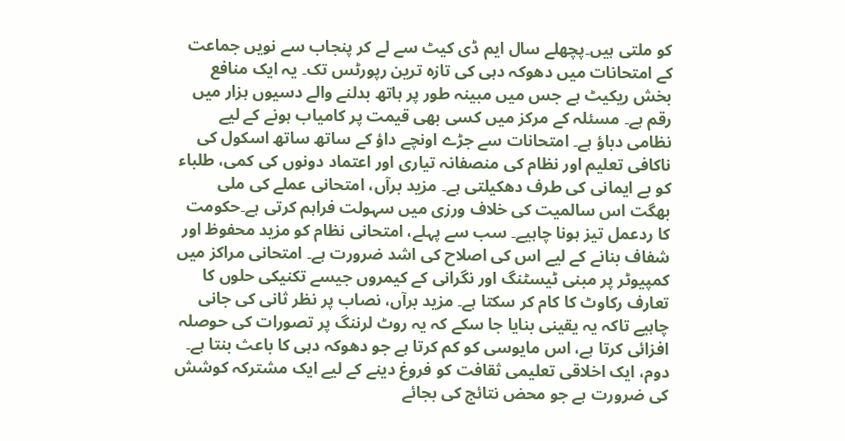کو ملتی ہیں۔پچھلے سال ایم ڈی کیٹ سے لے کر پنجاب سے نویں جماعت کے امتحانات میں دھوکہ دہی کی تازہ ترین رپورٹس تک۔ یہ ایک منافع بخش ریکیٹ ہے جس میں مبینہ طور پر ہاتھ بدلنے والے دسیوں ہزار میں رقم ہے۔ مسئلہ کے مرکز میں کسی بھی قیمت پر کامیاب ہونے کے لیے نظامی دباؤ ہے۔ امتحانات سے جڑے اونچے داؤ کے ساتھ ساتھ اسکول کی ناکافی تعلیم اور نظام کی منصفانہ تیاری اور اعتماد دونوں کی کمی، طلباء کو بے ایمانی کی طرف دھکیلتی ہے۔ مزید برآں، امتحانی عملے کی ملی بھگت اس سالمیت کی خلاف ورزی میں سہولت فراہم کرتی ہے۔حکومت کا ردعمل تیز ہونا چاہیے۔ سب سے پہلے، امتحانی نظام کو مزید محفوظ اور شفاف بنانے کے لیے اس کی اصلاح کی اشد ضرورت ہے۔ امتحانی مراکز میں کمپیوٹر پر مبنی ٹیسٹنگ اور نگرانی کے کیمروں جیسے تکنیکی حلوں کا تعارف رکاوٹ کا کام کر سکتا ہے۔ مزید برآں، نصاب پر نظر ثانی کی جانی چاہیے تاکہ یہ یقینی بنایا جا سکے کہ یہ روٹ لرننگ پر تصورات کی حوصلہ افزائی کرتا ہے، اس مایوسی کو کم کرتا ہے جو دھوکہ دہی کا باعث بنتا ہے۔ دوم، ایک اخلاقی تعلیمی ثقافت کو فروغ دینے کے لیے ایک مشترکہ کوشش کی ضرورت ہے جو محض نتائج کی بجائے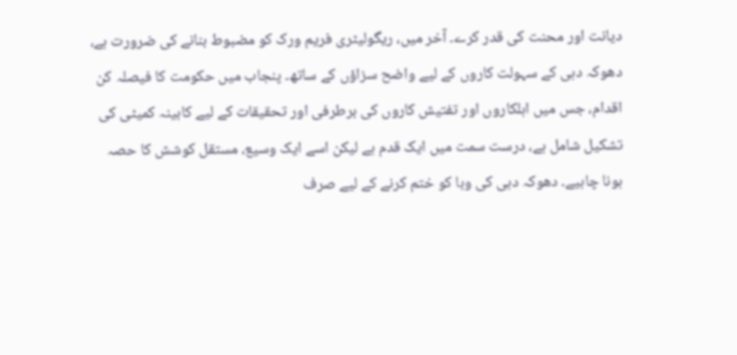دیانت اور محنت کی قدر کرے۔ آخر میں، ریگولیٹری فریم ورک کو مضبوط بنانے کی ضرورت ہے، دھوکہ دہی کے سہولت کاروں کے لیے واضح سزاؤں کے ساتھ۔ پنجاب میں حکومت کا فیصلہ کن اقدام، جس میں اہلکاروں اور تفتیش کاروں کی برطرفی اور تحقیقات کے لیے کابینہ کمیٹی کی تشکیل شامل ہے، درست سمت میں ایک قدم ہے لیکن اسے ایک وسیع، مستقل کوشش کا حصہ ہونا چاہیے۔ دھوکہ دہی کی وبا کو ختم کرنے کے لیے صرف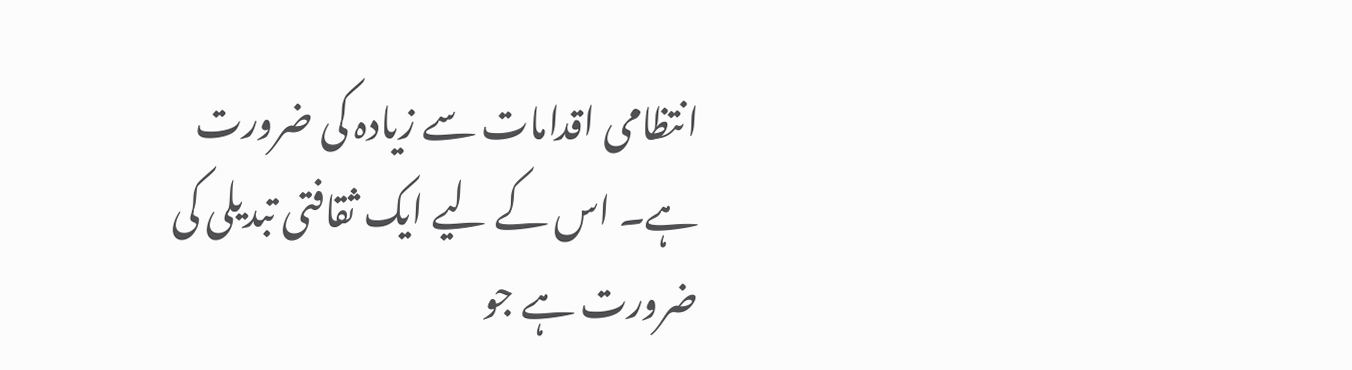انتظامی اقدامات سے زیادہ کی ضرورت ہے۔ اس کے لیے ایک ثقافتی تبدیلی کی ضرورت ہے جو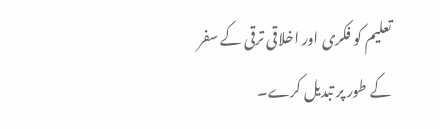تعلیم کو فکری اور اخلاقی ترقی کے سفر کے طور پر تبدیل کرے۔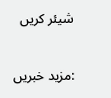شیئر کریں

:مزید خبریں